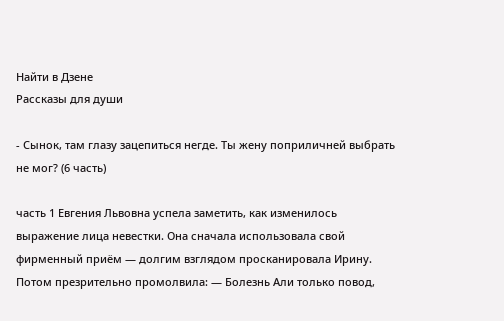Найти в Дзене
Рассказы для души

- Сынок, там глазу зацепиться негде. Ты жену поприличней выбрать не мог? (6 часть)

часть 1 Евгения Львовна успела заметить, как изменилось выражение лица невестки. Она сначала использовала свой фирменный приём — долгим взглядом просканировала Ирину. Потом презрительно промолвила: — Болезнь Али только повод,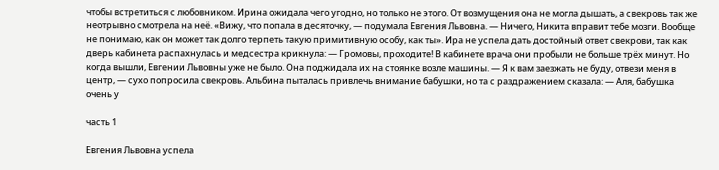чтобы встретиться с любовником. Ирина ожидала чего угодно, но только не этого. От возмущения она не могла дышать, а свекровь так же неотрывно смотрела на неё. «Вижу, что попала в десяточку, — подумала Евгения Львовна. — Ничего, Никита вправит тебе мозги. Вообще не понимаю, как он может так долго терпеть такую примитивную особу, как ты». Ира не успела дать достойный ответ свекрови, так как дверь кабинета распахнулась и медсестра крикнула: — Громовы, проходите! В кабинете врача они пробыли не больше трёх минут. Но когда вышли, Евгении Львовны уже не было. Она поджидала их на стоянке возле машины. — Я к вам заезжать не буду, отвези меня в центр, — сухо попросила свекровь. Альбина пыталась привлечь внимание бабушки, но та с раздражением сказала: — Аля, бабушка очень у

часть 1

Евгения Львовна успела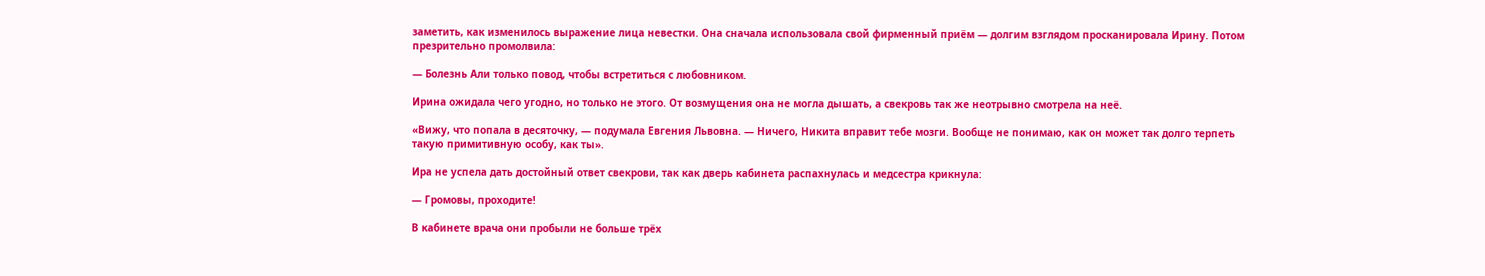заметить, как изменилось выражение лица невестки. Она сначала использовала свой фирменный приём — долгим взглядом просканировала Ирину. Потом презрительно промолвила:

— Болезнь Али только повод, чтобы встретиться с любовником.

Ирина ожидала чего угодно, но только не этого. От возмущения она не могла дышать, а свекровь так же неотрывно смотрела на неё.

«Вижу, что попала в десяточку, — подумала Евгения Львовна. — Ничего, Никита вправит тебе мозги. Вообще не понимаю, как он может так долго терпеть такую примитивную особу, как ты».

Ира не успела дать достойный ответ свекрови, так как дверь кабинета распахнулась и медсестра крикнула:

— Громовы, проходите!

В кабинете врача они пробыли не больше трёх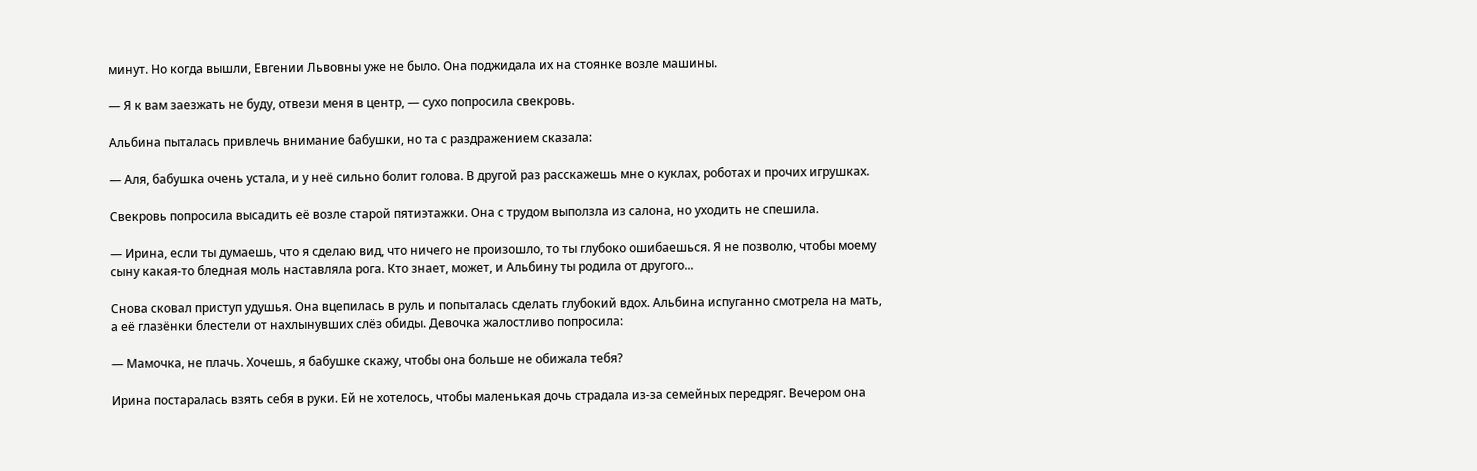минут. Но когда вышли, Евгении Львовны уже не было. Она поджидала их на стоянке возле машины.

— Я к вам заезжать не буду, отвези меня в центр, — сухо попросила свекровь.

Альбина пыталась привлечь внимание бабушки, но та с раздражением сказала:

— Аля, бабушка очень устала, и у неё сильно болит голова. В другой раз расскажешь мне о куклах, роботах и прочих игрушках.

Свекровь попросила высадить её возле старой пятиэтажки. Она с трудом выползла из салона, но уходить не спешила.

— Ирина, если ты думаешь, что я сделаю вид, что ничего не произошло, то ты глубоко ошибаешься. Я не позволю, чтобы моему сыну какая-то бледная моль наставляла рога. Кто знает, может, и Альбину ты родила от другого...

Снова сковал приступ удушья. Она вцепилась в руль и попыталась сделать глубокий вдох. Альбина испуганно смотрела на мать, а её глазёнки блестели от нахлынувших слёз обиды. Девочка жалостливо попросила:

— Мамочка, не плачь. Хочешь, я бабушке скажу, чтобы она больше не обижала тебя?

Ирина постаралась взять себя в руки. Ей не хотелось, чтобы маленькая дочь страдала из-за семейных передряг. Вечером она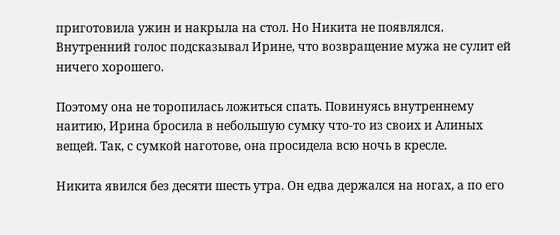приготовила ужин и накрыла на стол. Но Никита не появлялся. Внутренний голос подсказывал Ирине, что возвращение мужа не сулит ей ничего хорошего.

Поэтому она не торопилась ложиться спать. Повинуясь внутреннему наитию, Ирина бросила в небольшую сумку что-то из своих и Алиных вещей. Так, с сумкой наготове, она просидела всю ночь в кресле.

Никита явился без десяти шесть утра. Он едва держался на ногах, а по его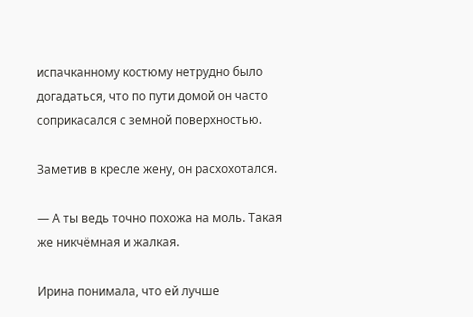испачканному костюму нетрудно было догадаться, что по пути домой он часто соприкасался с земной поверхностью.

Заметив в кресле жену, он расхохотался.

— А ты ведь точно похожа на моль. Такая же никчёмная и жалкая.

Ирина понимала, что ей лучше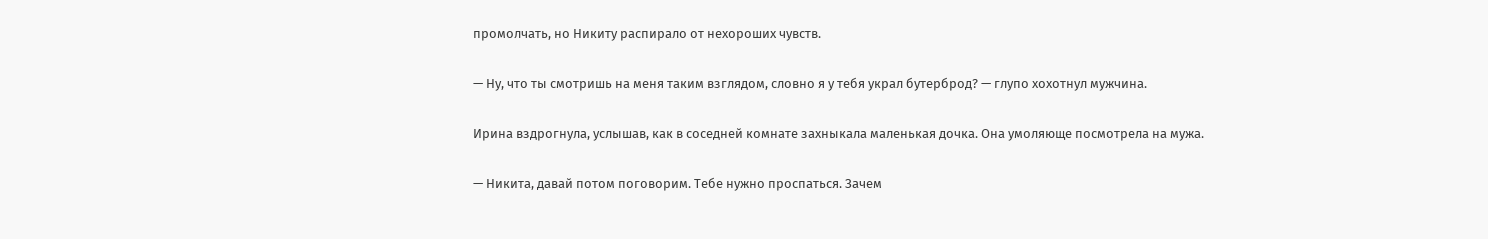промолчать, но Никиту распирало от нехороших чувств.

— Ну, что ты смотришь на меня таким взглядом, словно я у тебя украл бутерброд? — глупо хохотнул мужчина.

Ирина вздрогнула, услышав, как в соседней комнате захныкала маленькая дочка. Она умоляюще посмотрела на мужа.

— Никита, давай потом поговорим. Тебе нужно проспаться. Зачем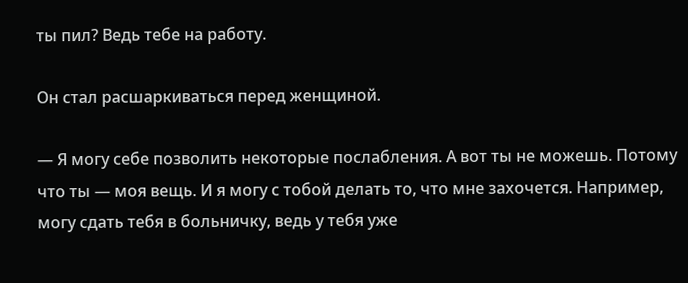ты пил? Ведь тебе на работу.

Он стал расшаркиваться перед женщиной.

— Я могу себе позволить некоторые послабления. А вот ты не можешь. Потому что ты — моя вещь. И я могу с тобой делать то, что мне захочется. Например, могу сдать тебя в больничку, ведь у тебя уже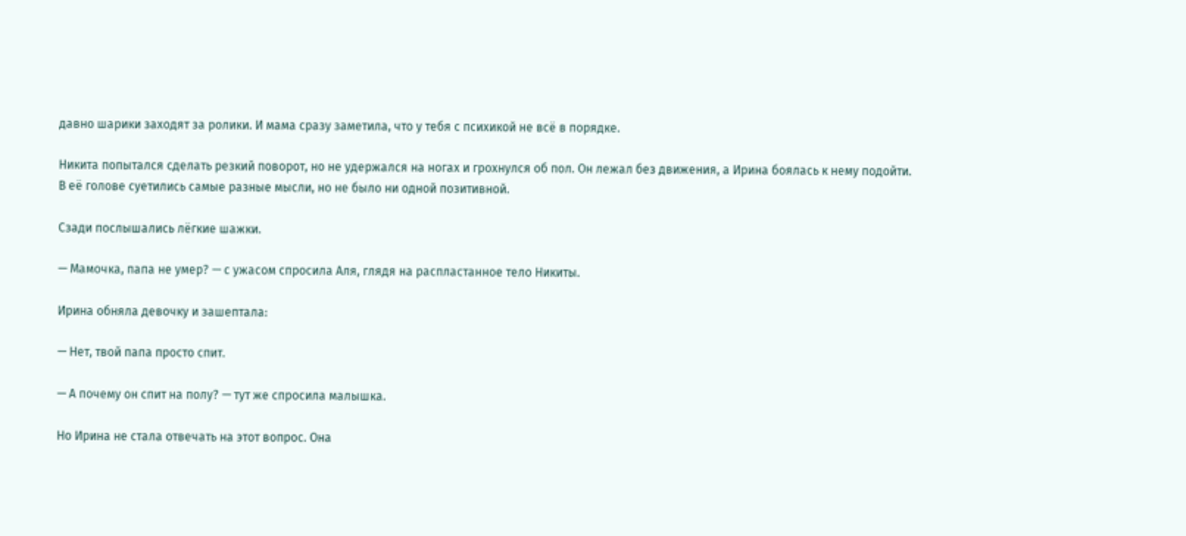давно шарики заходят за ролики. И мама сразу заметила, что у тебя с психикой не всё в порядке.

Никита попытался сделать резкий поворот, но не удержался на ногах и грохнулся об пол. Он лежал без движения, а Ирина боялась к нему подойти. В её голове суетились самые разные мысли, но не было ни одной позитивной.

Сзади послышались лёгкие шажки.

— Мамочка, папа не умер? — с ужасом спросила Аля, глядя на распластанное тело Никиты.

Ирина обняла девочку и зашептала:

— Нет, твой папа просто спит.

— А почему он спит на полу? — тут же спросила малышка.

Но Ирина не стала отвечать на этот вопрос. Она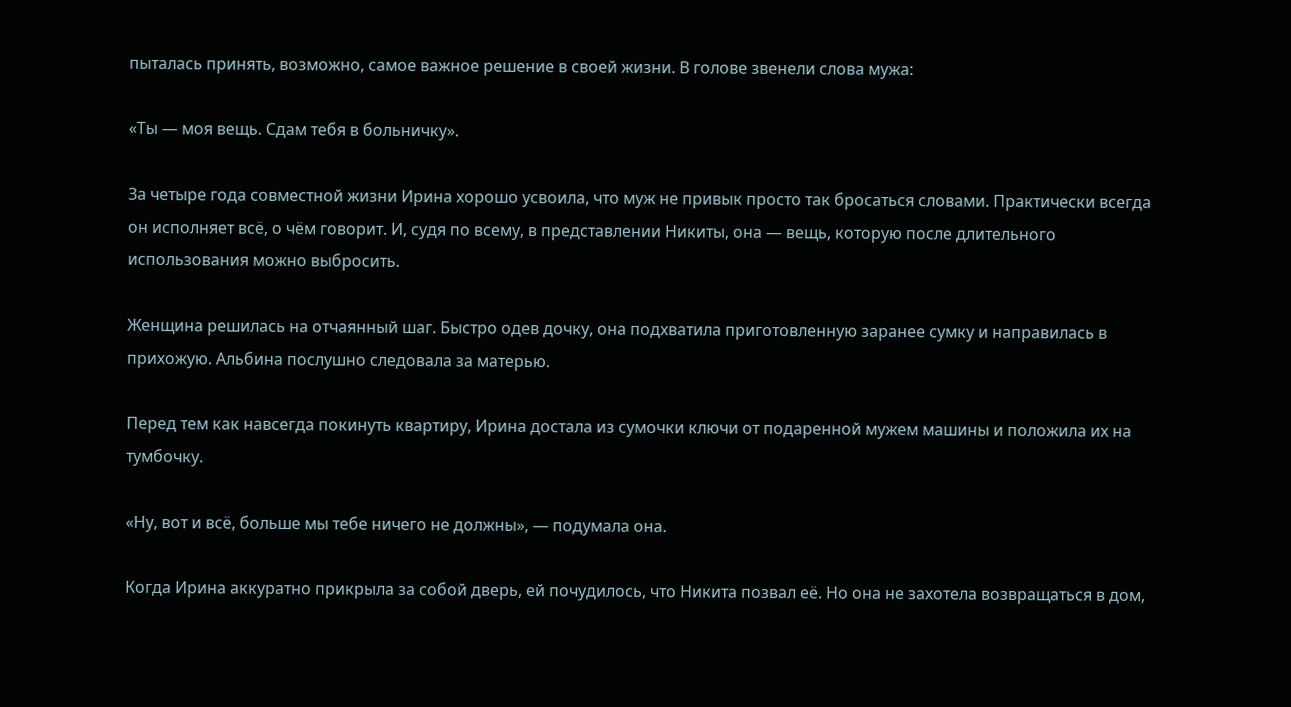пыталась принять, возможно, самое важное решение в своей жизни. В голове звенели слова мужа:

«Ты — моя вещь. Сдам тебя в больничку».

За четыре года совместной жизни Ирина хорошо усвоила, что муж не привык просто так бросаться словами. Практически всегда он исполняет всё, о чём говорит. И, судя по всему, в представлении Никиты, она — вещь, которую после длительного использования можно выбросить.

Женщина решилась на отчаянный шаг. Быстро одев дочку, она подхватила приготовленную заранее сумку и направилась в прихожую. Альбина послушно следовала за матерью.

Перед тем как навсегда покинуть квартиру, Ирина достала из сумочки ключи от подаренной мужем машины и положила их на тумбочку.

«Ну, вот и всё, больше мы тебе ничего не должны», — подумала она.

Когда Ирина аккуратно прикрыла за собой дверь, ей почудилось, что Никита позвал её. Но она не захотела возвращаться в дом,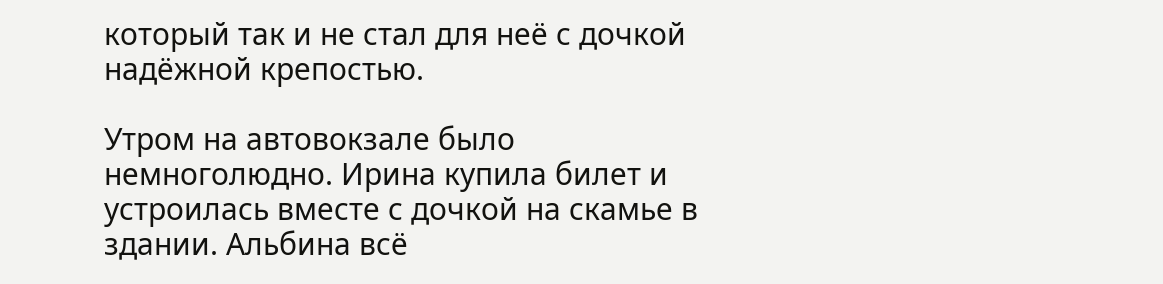который так и не стал для неё с дочкой надёжной крепостью.

Утром на автовокзале было немноголюдно. Ирина купила билет и устроилась вместе с дочкой на скамье в здании. Альбина всё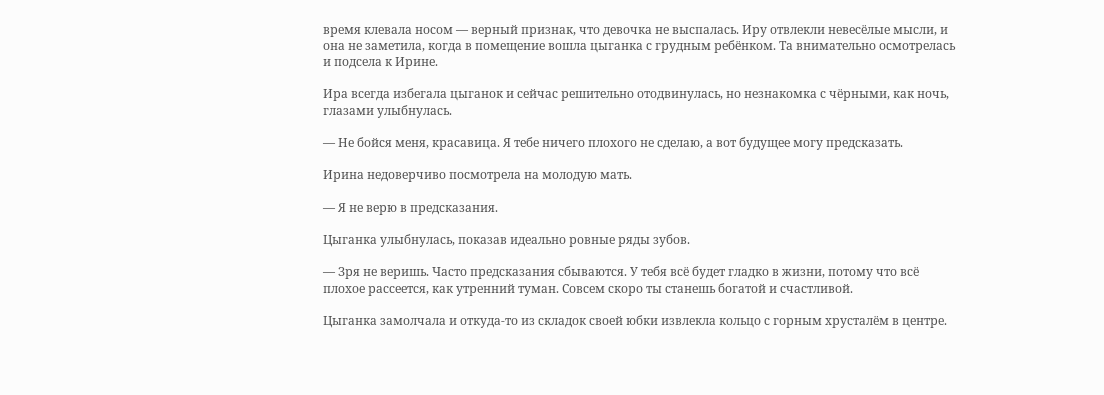время клевала носом — верный признак, что девочка не выспалась. Иру отвлекли невесёлые мысли, и она не заметила, когда в помещение вошла цыганка с грудным ребёнком. Та внимательно осмотрелась и подсела к Ирине.

Ира всегда избегала цыганок и сейчас решительно отодвинулась, но незнакомка с чёрными, как ночь, глазами улыбнулась.

— Не бойся меня, красавица. Я тебе ничего плохого не сделаю, а вот будущее могу предсказать.

Ирина недоверчиво посмотрела на молодую мать.

— Я не верю в предсказания.

Цыганка улыбнулась, показав идеально ровные ряды зубов.

— Зря не веришь. Часто предсказания сбываются. У тебя всё будет гладко в жизни, потому что всё плохое рассеется, как утренний туман. Совсем скоро ты станешь богатой и счастливой.

Цыганка замолчала и откуда-то из складок своей юбки извлекла кольцо с горным хрусталём в центре.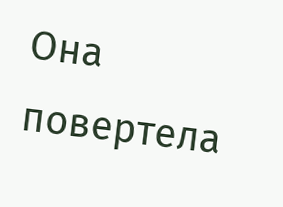Она повертела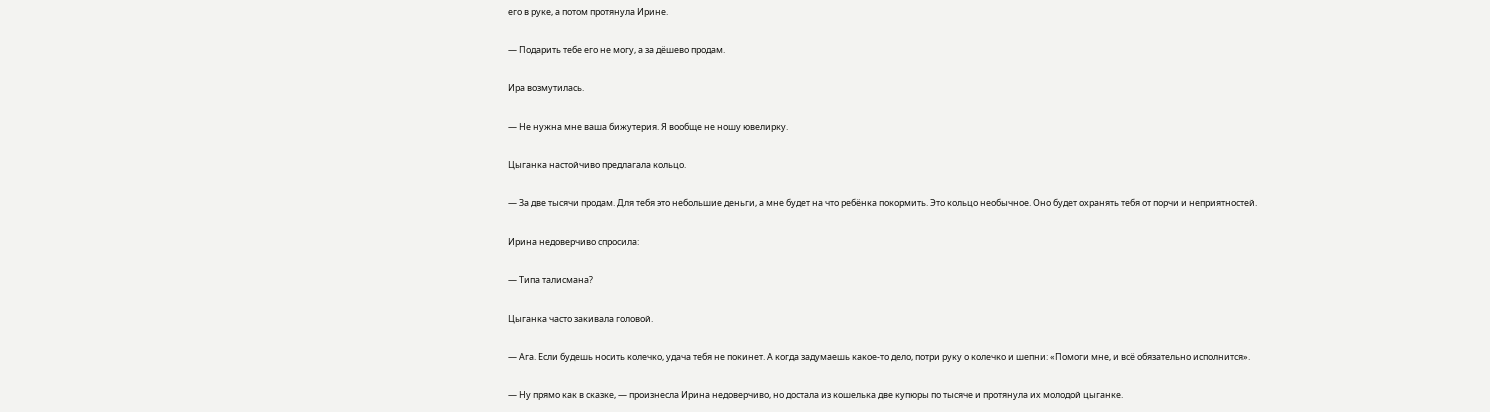его в руке, а потом протянула Ирине.

— Подарить тебе его не могу, а за дёшево продам.

Ира возмутилась.

— Не нужна мне ваша бижутерия. Я вообще не ношу ювелирку.

Цыганка настойчиво предлагала кольцо.

— За две тысячи продам. Для тебя это небольшие деньги, а мне будет на что ребёнка покормить. Это кольцо необычное. Оно будет охранять тебя от порчи и неприятностей.

Ирина недоверчиво спросила:

— Типа талисмана?

Цыганка часто закивала головой.

— Ага. Если будешь носить колечко, удача тебя не покинет. А когда задумаешь какое-то дело, потри руку о колечко и шепни: «Помоги мне, и всё обязательно исполнится».

— Ну прямо как в сказке, — произнесла Ирина недоверчиво, но достала из кошелька две купюры по тысяче и протянула их молодой цыганке.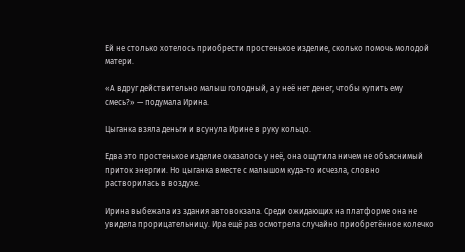Ей не столько хотелось приобрести простенькое изделие, сколько помочь молодой матери.

«А вдруг действительно малыш голодный, а у неё нет денег, чтобы купить ему смесь?» — подумала Ирина.

Цыганка взяла деньги и всунула Ирине в руку кольцо.

Едва это простенькое изделие оказалось у неё, она ощутила ничем не объяснимый приток энергии. Но цыганка вместе с малышом куда-то исчезла, словно растворилась в воздухе.

Ирина выбежала из здания автовокзала. Среди ожидающих на платформе она не увидела прорицательницу. Ира ещё раз осмотрела случайно приобретённое колечко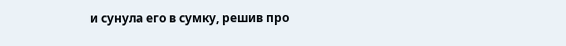и сунула его в сумку, решив про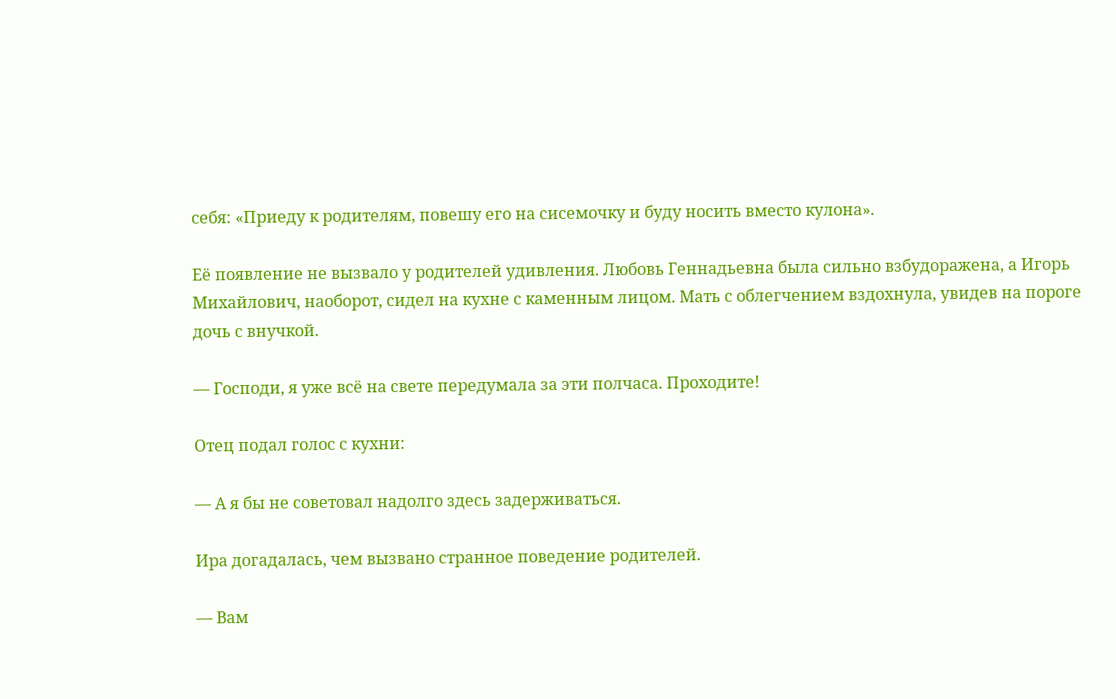себя: «Приеду к родителям, повешу его на сисемочку и буду носить вместо кулона».

Её появление не вызвало у родителей удивления. Любовь Геннадьевна была сильно взбудоражена, а Игорь Михайлович, наоборот, сидел на кухне с каменным лицом. Мать с облегчением вздохнула, увидев на пороге дочь с внучкой.

— Господи, я уже всё на свете передумала за эти полчаса. Проходите!

Отец подал голос с кухни:

— А я бы не советовал надолго здесь задерживаться.

Ира догадалась, чем вызвано странное поведение родителей.

— Вам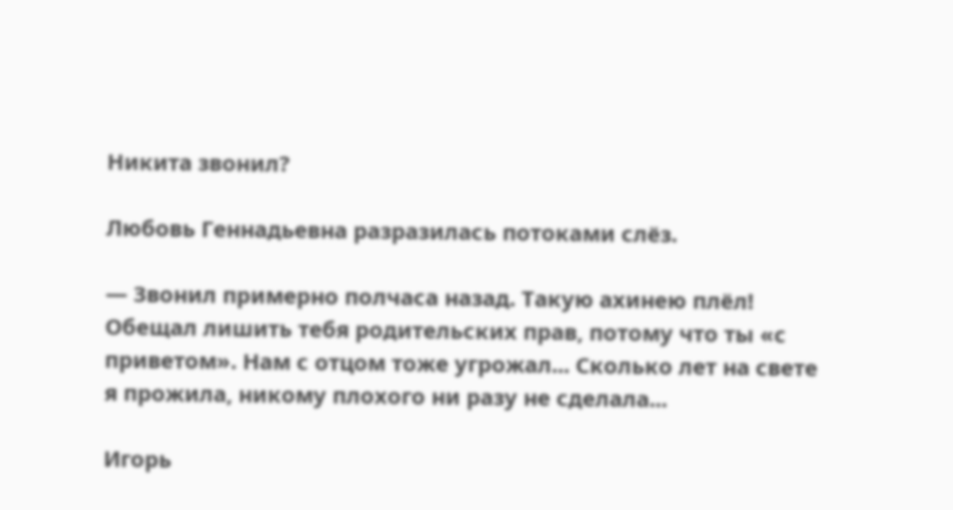Никита звонил?

Любовь Геннадьевна разразилась потоками слёз.

— Звонил примерно полчаса назад. Такую ахинею плёл! Обещал лишить тебя родительских прав, потому что ты «с приветом». Нам с отцом тоже угрожал... Сколько лет на свете я прожила, никому плохого ни разу не сделала...

Игорь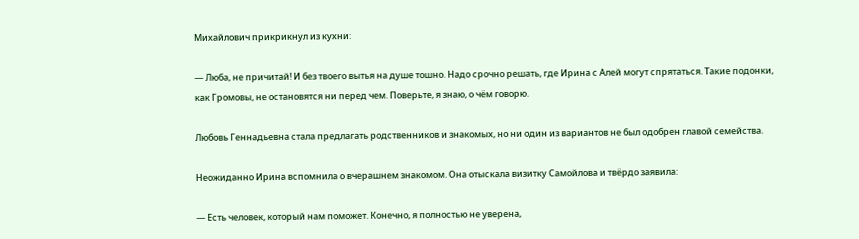Михайлович прикрикнул из кухни:

— Люба, не причитай! И без твоего вытья на душе тошно. Надо срочно решать, где Ирина с Алей могут спрятаться. Такие подонки, как Громовы, не остановятся ни перед чем. Поверьте, я знаю, о чём говорю.

Любовь Геннадьевна стала предлагать родственников и знакомых, но ни один из вариантов не был одобрен главой семейства.

Неожиданно Ирина вспомнила о вчерашнем знакомом. Она отыскала визитку Самойлова и твёрдо заявила:

— Есть человек, который нам поможет. Конечно, я полностью не уверена,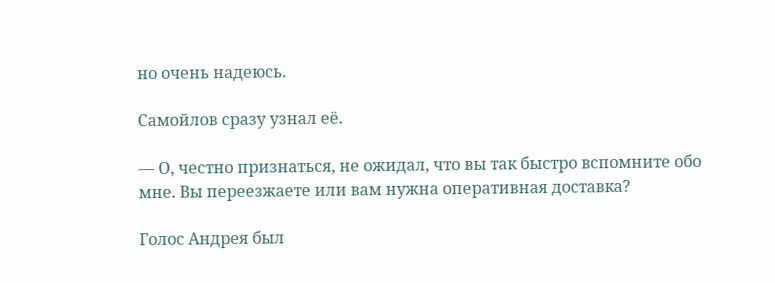но очень надеюсь.

Самойлов сразу узнал её.

— О, честно признаться, не ожидал, что вы так быстро вспомните обо мне. Вы переезжаете или вам нужна оперативная доставка?

Голос Андрея был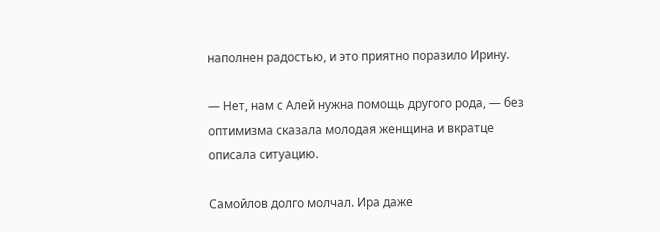наполнен радостью, и это приятно поразило Ирину.

— Нет, нам с Алей нужна помощь другого рода, — без оптимизма сказала молодая женщина и вкратце описала ситуацию.

Самойлов долго молчал. Ира даже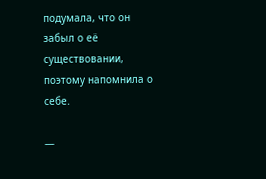подумала, что он забыл о её существовании, поэтому напомнила о себе.

—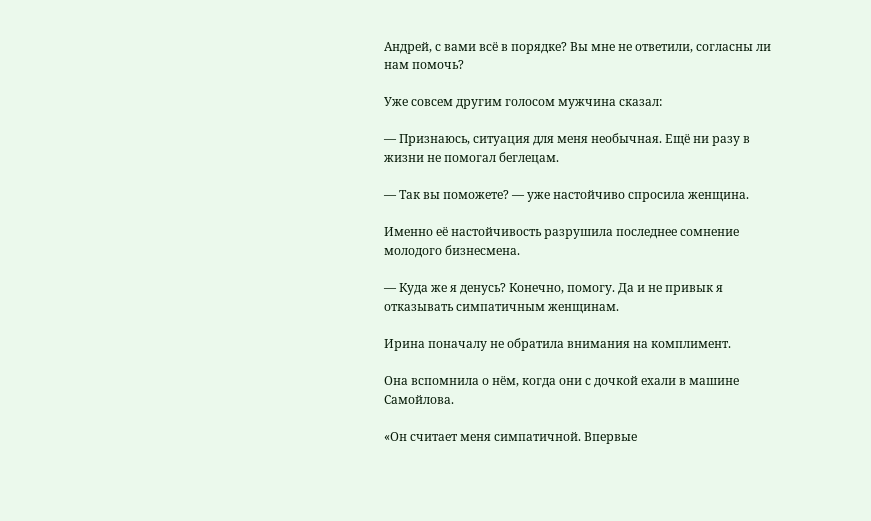Андрей, с вами всё в порядке? Вы мне не ответили, согласны ли нам помочь?

Уже совсем другим голосом мужчина сказал:

— Признаюсь, ситуация для меня необычная. Ещё ни разу в жизни не помогал беглецам.

— Так вы поможете? — уже настойчиво спросила женщина.

Именно её настойчивость разрушила последнее сомнение молодого бизнесмена.

— Куда же я денусь? Конечно, помогу. Да и не привык я отказывать симпатичным женщинам.

Ирина поначалу не обратила внимания на комплимент.

Она вспомнила о нём, когда они с дочкой ехали в машине Самойлова.

«Он считает меня симпатичной. Впервые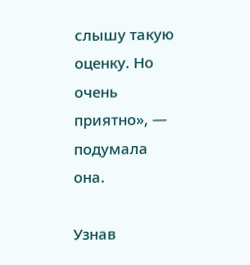слышу такую оценку. Но очень приятно», — подумала она.

Узнав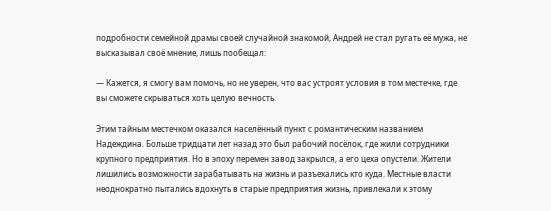подробности семейной драмы своей случайной знакомой, Андрей не стал ругать её мужа, не высказывал своё мнение, лишь пообещал:

— Кажется, я смогу вам помочь, но не уверен, что вас устроят условия в том местечке, где вы сможете скрываться хоть целую вечность.

Этим тайным местечком оказался населённый пункт с романтическим названием Надеждина. Больше тридцати лет назад это был рабочий посёлок, где жили сотрудники крупного предприятия. Но в эпоху перемен завод закрылся, а его цеха опустели. Жители лишились возможности зарабатывать на жизнь и разъехались кто куда. Местные власти неоднократно пытались вдохнуть в старые предприятия жизнь, привлекали к этому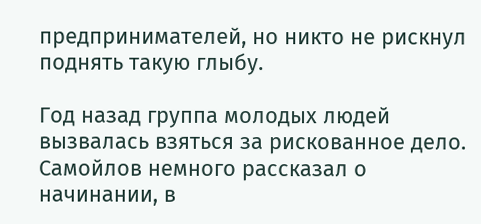предпринимателей, но никто не рискнул поднять такую глыбу.

Год назад группа молодых людей вызвалась взяться за рискованное дело. Самойлов немного рассказал о начинании, в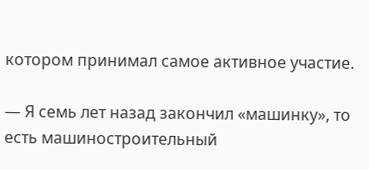котором принимал самое активное участие.

— Я семь лет назад закончил «машинку», то есть машиностроительный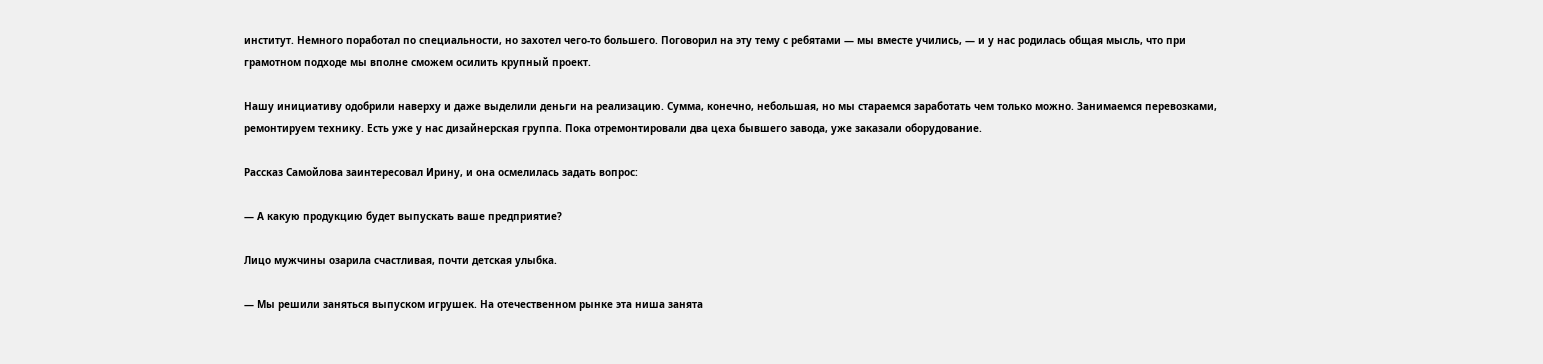институт. Немного поработал по специальности, но захотел чего-то большего. Поговорил на эту тему с ребятами — мы вместе учились, — и у нас родилась общая мысль, что при грамотном подходе мы вполне сможем осилить крупный проект.

Нашу инициативу одобрили наверху и даже выделили деньги на реализацию. Сумма, конечно, небольшая, но мы стараемся заработать чем только можно. Занимаемся перевозками, ремонтируем технику. Есть уже у нас дизайнерская группа. Пока отремонтировали два цеха бывшего завода, уже заказали оборудование.

Рассказ Самойлова заинтересовал Ирину, и она осмелилась задать вопрос:

— А какую продукцию будет выпускать ваше предприятие?

Лицо мужчины озарила счастливая, почти детская улыбка.

— Мы решили заняться выпуском игрушек. На отечественном рынке эта ниша занята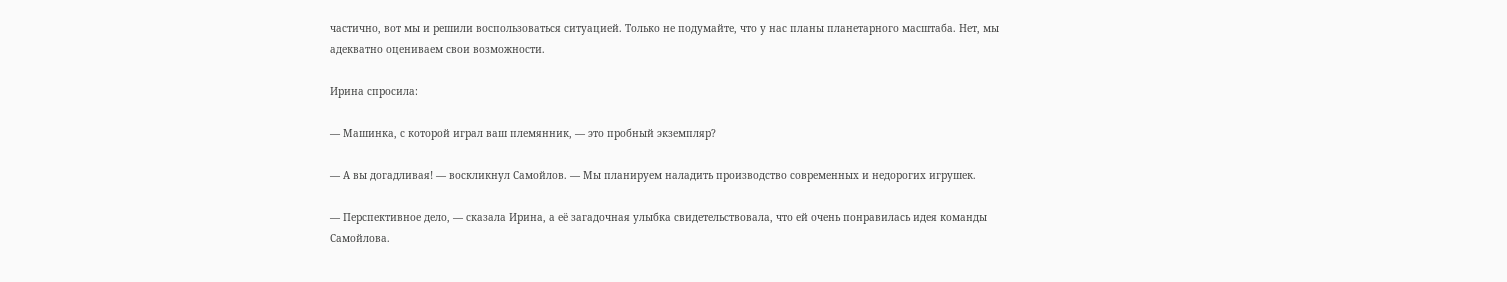частично, вот мы и решили воспользоваться ситуацией. Только не подумайте, что у нас планы планетарного масштаба. Нет, мы адекватно оцениваем свои возможности.

Ирина спросила:

— Машинка, с которой играл ваш племянник, — это пробный экземпляр?

— А вы догадливая! — воскликнул Самойлов. — Мы планируем наладить производство современных и недорогих игрушек.

— Перспективное дело, — сказала Ирина, а её загадочная улыбка свидетельствовала, что ей очень понравилась идея команды Самойлова.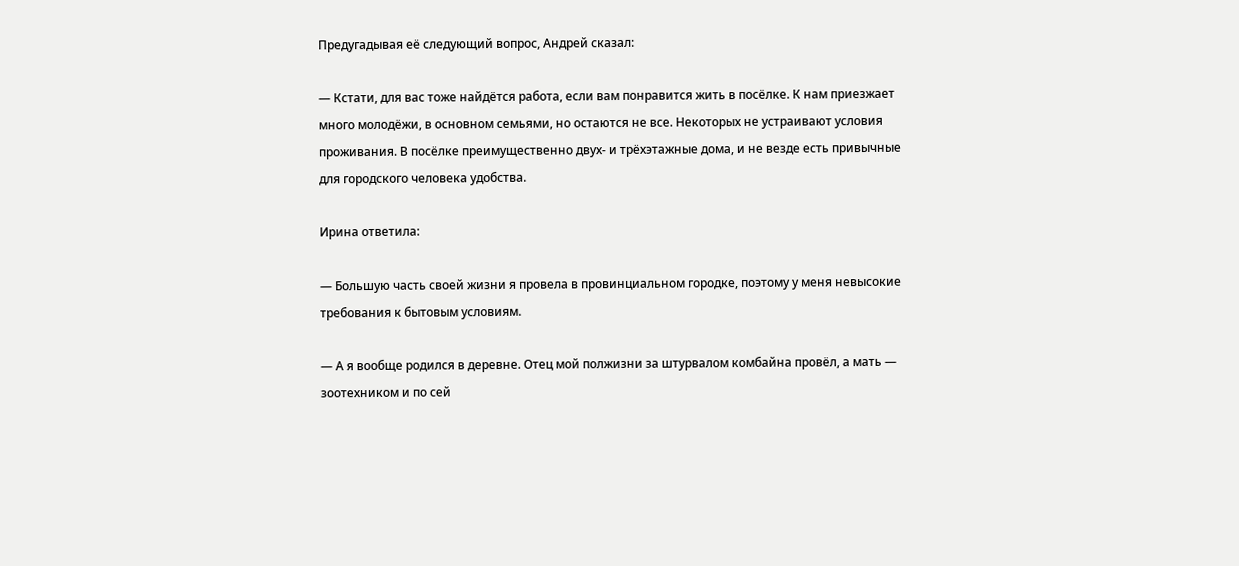Предугадывая её следующий вопрос, Андрей сказал:

— Кстати, для вас тоже найдётся работа, если вам понравится жить в посёлке. К нам приезжает много молодёжи, в основном семьями, но остаются не все. Некоторых не устраивают условия проживания. В посёлке преимущественно двух- и трёхэтажные дома, и не везде есть привычные для городского человека удобства.

Ирина ответила:

— Большую часть своей жизни я провела в провинциальном городке, поэтому у меня невысокие требования к бытовым условиям.

— А я вообще родился в деревне. Отец мой полжизни за штурвалом комбайна провёл, а мать — зоотехником и по сей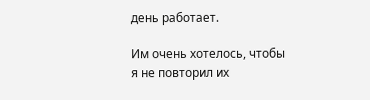день работает.

Им очень хотелось, чтобы я не повторил их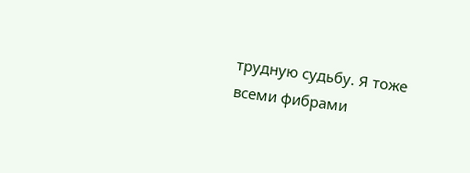трудную судьбу. Я тоже всеми фибрами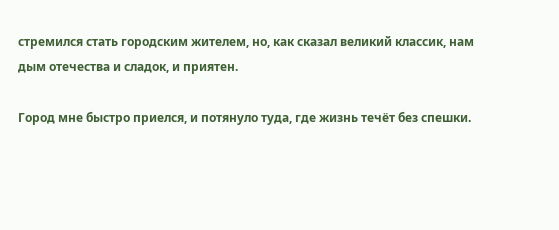стремился стать городским жителем, но, как сказал великий классик, нам дым отечества и сладок, и приятен.

Город мне быстро приелся, и потянуло туда, где жизнь течёт без спешки.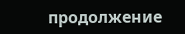продолжение